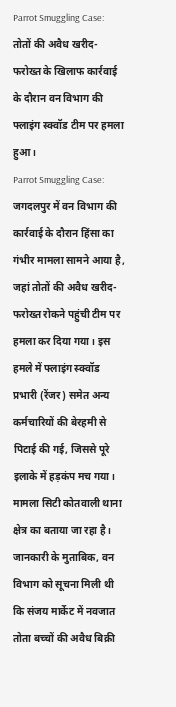Parrot Smuggling Case: तोतों की अवैध खरीद-फरोख्त के खिलाफ कार्रवाई के दौरान वन विभाग की फ्लाइंग स्क्वॉड टीम पर हमला हुआ।
Parrot Smuggling Case: जगदलपुर में वन विभाग की कार्रवाई के दौरान हिंसा का गंभीर मामला सामने आया है, जहां तोतों की अवैध खरीद-फरोख्त रोकने पहुंची टीम पर हमला कर दिया गया। इस हमले में फ्लाइंग स्क्वॉड प्रभारी (रेंजर) समेत अन्य कर्मचारियों की बेरहमी से पिटाई की गई, जिससे पूरे इलाके में हड़कंप मच गया। मामला सिटी कोतवाली थाना क्षेत्र का बताया जा रहा है।
जानकारी के मुताबिक, वन विभाग को सूचना मिली थी कि संजय मार्केट में नवजात तोता बच्चों की अवैध बिक्री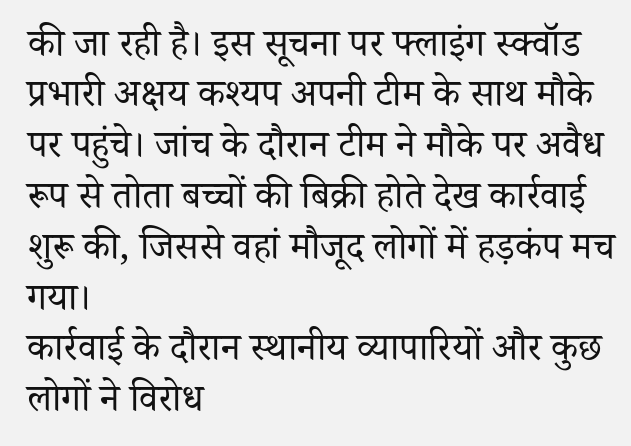की जा रही है। इस सूचना पर फ्लाइंग स्क्वॉड प्रभारी अक्षय कश्यप अपनी टीम के साथ मौके पर पहुंचे। जांच के दौरान टीम ने मौके पर अवैध रूप से तोता बच्चों की बिक्री होते देख कार्रवाई शुरू की, जिससे वहां मौजूद लोगों में हड़कंप मच गया।
कार्रवाई के दौरान स्थानीय व्यापारियों और कुछ लोगों ने विरोध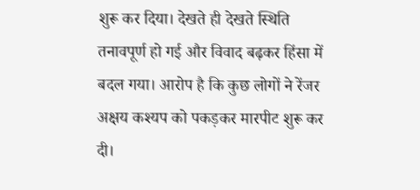शुरू कर दिया। देखते ही देखते स्थिति तनावपूर्ण हो गई और विवाद बढ़कर हिंसा में बदल गया। आरोप है कि कुछ लोगों ने रेंजर अक्षय कश्यप को पकड़कर मारपीट शुरू कर दी।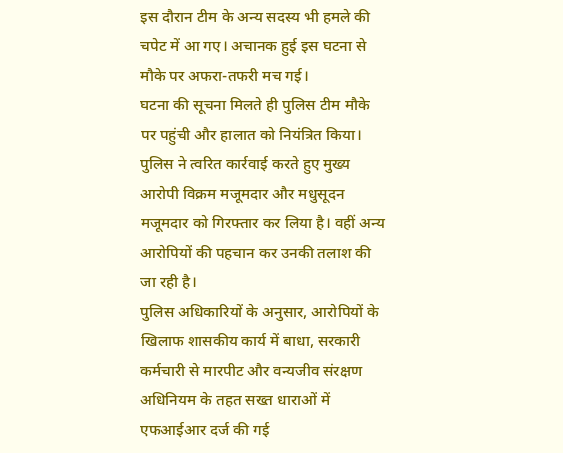इस दौरान टीम के अन्य सदस्य भी हमले की चपेट में आ गए। अचानक हुई इस घटना से मौके पर अफरा-तफरी मच गई।
घटना की सूचना मिलते ही पुलिस टीम मौके पर पहुंची और हालात को नियंत्रित किया। पुलिस ने त्वरित कार्रवाई करते हुए मुख्य आरोपी विक्रम मजूमदार और मधुसूदन मजूमदार को गिरफ्तार कर लिया है। वहीं अन्य आरोपियों की पहचान कर उनकी तलाश की जा रही है।
पुलिस अधिकारियों के अनुसार, आरोपियों के खिलाफ शासकीय कार्य में बाधा, सरकारी कर्मचारी से मारपीट और वन्यजीव संरक्षण अधिनियम के तहत सख्त धाराओं में एफआईआर दर्ज की गई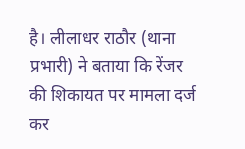है। लीलाधर राठौर (थाना प्रभारी) ने बताया कि रेंजर की शिकायत पर मामला दर्ज कर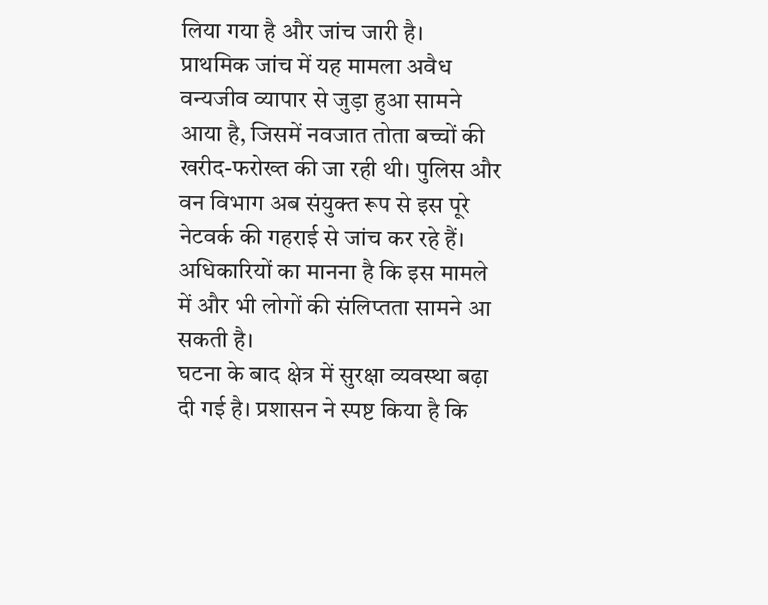लिया गया है और जांच जारी है।
प्राथमिक जांच में यह मामला अवैध वन्यजीव व्यापार से जुड़ा हुआ सामने आया है, जिसमें नवजात तोता बच्चों की खरीद-फरोख्त की जा रही थी। पुलिस और वन विभाग अब संयुक्त रूप से इस पूरे नेटवर्क की गहराई से जांच कर रहे हैं। अधिकारियों का मानना है कि इस मामले में और भी लोगों की संलिप्तता सामने आ सकती है।
घटना के बाद क्षेत्र में सुरक्षा व्यवस्था बढ़ा दी गई है। प्रशासन ने स्पष्ट किया है कि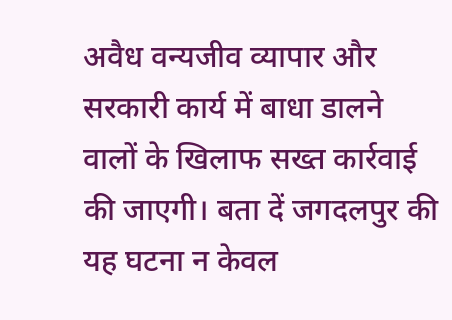अवैध वन्यजीव व्यापार और सरकारी कार्य में बाधा डालने वालों के खिलाफ सख्त कार्रवाई की जाएगी। बता दें जगदलपुर की यह घटना न केवल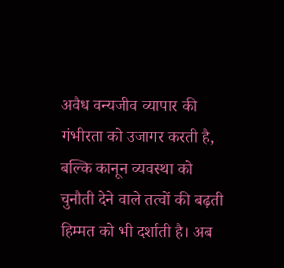अवैध वन्यजीव व्यापार की गंभीरता को उजागर करती है, बल्कि कानून व्यवस्था को चुनौती देने वाले तत्वों की बढ़ती हिम्मत को भी दर्शाती है। अब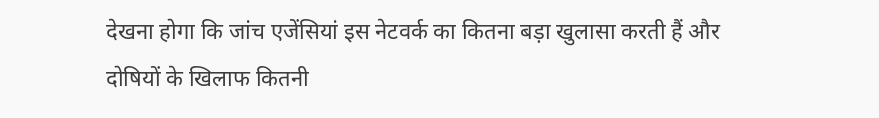देखना होगा कि जांच एजेंसियां इस नेटवर्क का कितना बड़ा खुलासा करती हैं और दोषियों के खिलाफ कितनी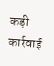कड़ी कार्रवाई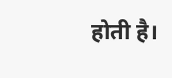होती है।